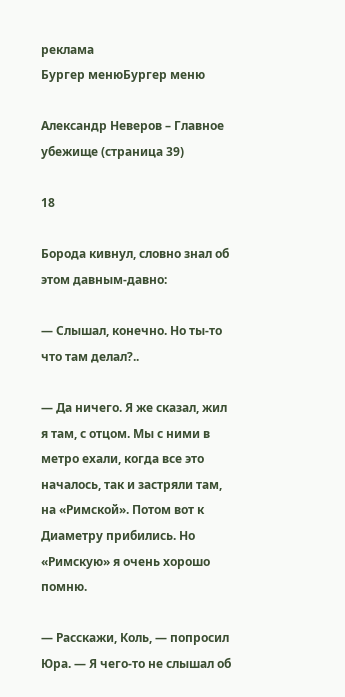реклама
Бургер менюБургер меню

Александр Неверов – Главное убежище (страница 39)

18

Борода кивнул, словно знал об этом давным-давно:

— Слышал, конечно. Но ты-то что там делал?..

— Да ничего. Я же сказал, жил я там, с отцом. Мы с ними в метро ехали, когда все это началось, так и застряли там, на «Римской». Потом вот к Диаметру прибились. Но «Римскую» я очень хорошо помню.

— Расскажи, Коль, — попросил Юра. — Я чего-то не слышал об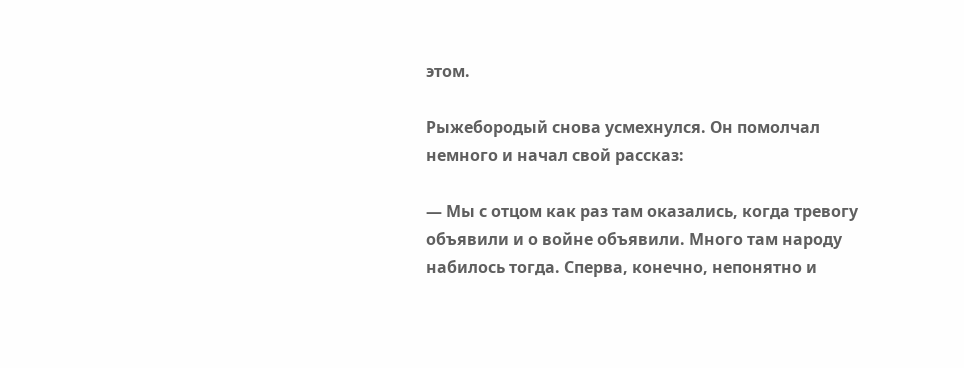этом.

Рыжебородый снова усмехнулся. Он помолчал немного и начал свой рассказ:

— Мы с отцом как раз там оказались, когда тревогу объявили и о войне объявили. Много там народу набилось тогда. Сперва, конечно, непонятно и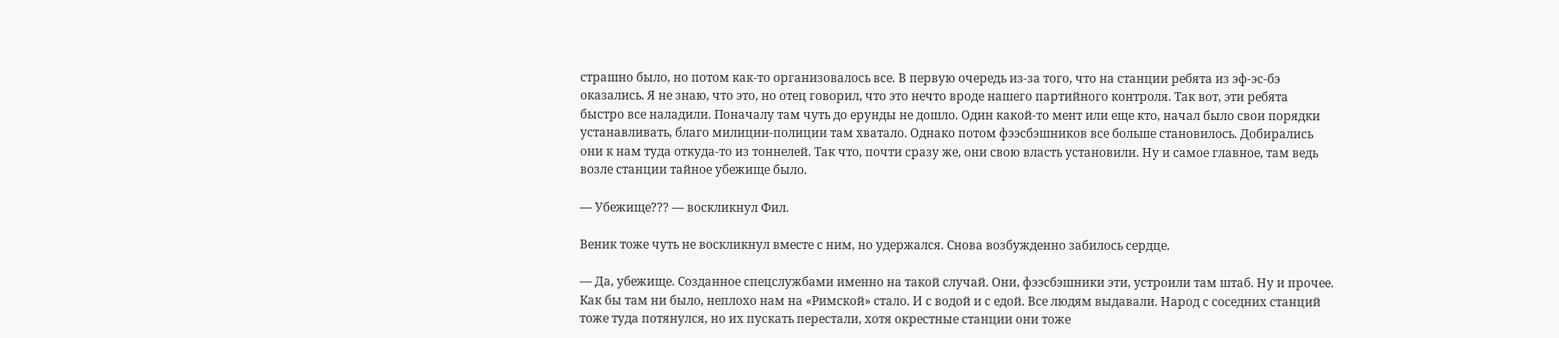страшно было, но потом как-то организовалось все. В первую очередь из-за того, что на станции ребята из эф-эс-бэ оказались. Я не знаю, что это, но отец говорил, что это нечто вроде нашего партийного контроля. Так вот, эти ребята быстро все наладили. Поначалу там чуть до ерунды не дошло. Один какой-то мент или еще кто, начал было свои порядки устанавливать, благо милиции-полиции там хватало. Однако потом фээсбэшников все больше становилось. Добирались они к нам туда откуда-то из тоннелей. Так что, почти сразу же, они свою власть установили. Ну и самое главное, там ведь возле станции тайное убежище было.

— Убежище??? — воскликнул Фил.

Веник тоже чуть не воскликнул вместе с ним, но удержался. Снова возбужденно забилось сердце.

— Да, убежище. Созданное спецслужбами именно на такой случай. Они, фээсбэшники эти, устроили там штаб. Ну и прочее. Как бы там ни было, неплохо нам на «Римской» стало. И с водой и с едой. Все людям выдавали. Народ с соседних станций тоже туда потянулся, но их пускать перестали, хотя окрестные станции они тоже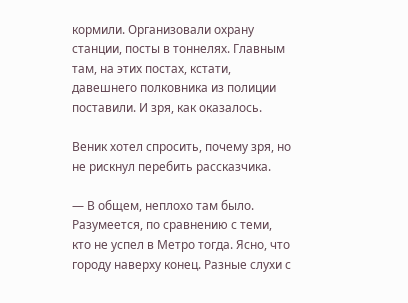кормили. Организовали охрану станции, посты в тоннелях. Главным там, на этих постах, кстати, давешнего полковника из полиции поставили. И зря, как оказалось.

Веник хотел спросить, почему зря, но не рискнул перебить рассказчика.

— В общем, неплохо там было. Разумеется, по сравнению с теми, кто не успел в Метро тогда. Ясно, что городу наверху конец. Разные слухи с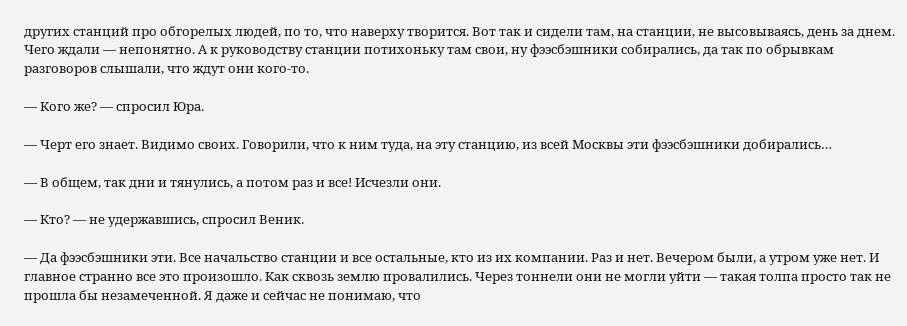других станций про обгорелых людей, по то, что наверху творится. Вот так и сидели там, на станции, не высовываясь, день за днем. Чего ждали — непонятно. А к руководству станции потихоньку там свои, ну фээсбэшники собирались, да так по обрывкам разговоров слышали, что ждут они кого-то.

— Кого же? — спросил Юра.

— Черт его знает. Видимо своих. Говорили, что к ним туда, на эту станцию, из всей Москвы эти фээсбэшники добирались…

— В общем, так дни и тянулись, а потом раз и все! Исчезли они.

— Кто? — не удержавшись, спросил Веник.

— Да фээсбэшники эти. Все начальство станции и все остальные, кто из их компании. Раз и нет. Вечером были, а утром уже нет. И главное странно все это произошло. Как сквозь землю провалились. Через тоннели они не могли уйти — такая толпа просто так не прошла бы незамеченной. Я даже и сейчас не понимаю, что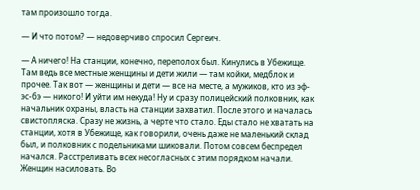там произошло тогда.

— И что потом? — недоверчиво спросил Сергеич.

— А ничего! На станции, конечно, переполох был. Кинулись в Убежище. Там ведь все местные женщины и дети жили — там койки, медблок и прочее. Так вот — женщины и дети — все на месте, а мужиков, кто из эф-эс-бэ — никого! И уйти им некуда! Ну и сразу полицейский полковник, как начальник охраны, власть на станции захватил. После этого и началась свистопляска. Сразу не жизнь, а черте что стало. Еды стало не хватать на станции, хотя в Убежище, как говорили, очень даже не маленький склад был, и полковник с подельниками шиковали. Потом совсем беспредел начался. Расстреливать всех несогласных с этим порядком начали. Женщин насиловать. Во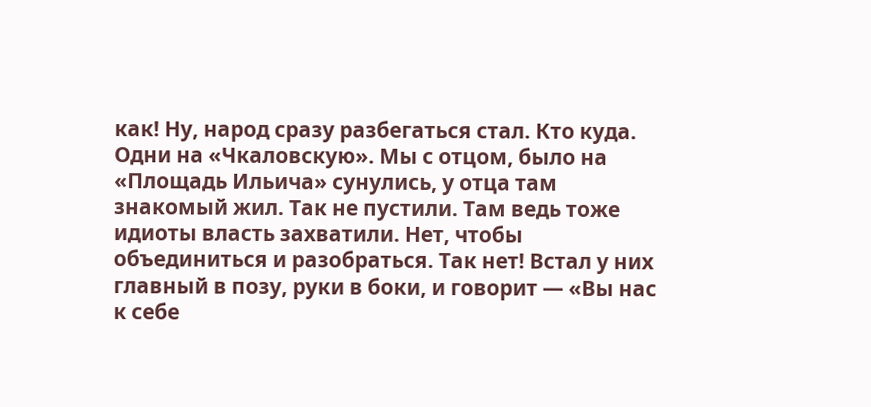как! Ну, народ сразу разбегаться стал. Кто куда. Одни на «Чкаловскую». Мы с отцом, было на «Площадь Ильича» сунулись, у отца там знакомый жил. Так не пустили. Там ведь тоже идиоты власть захватили. Нет, чтобы объединиться и разобраться. Так нет! Встал у них главный в позу, руки в боки, и говорит — «Вы нас к себе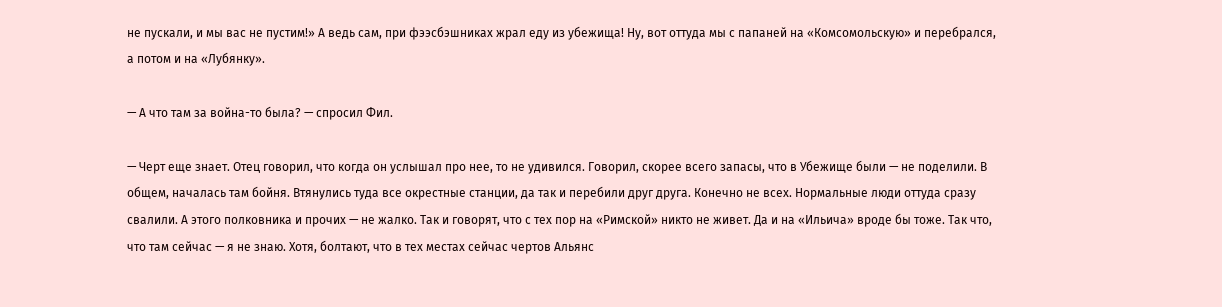не пускали, и мы вас не пустим!» А ведь сам, при фээсбэшниках жрал еду из убежища! Ну, вот оттуда мы с папаней на «Комсомольскую» и перебрался, а потом и на «Лубянку».

— А что там за война-то была? — спросил Фил.

— Черт еще знает. Отец говорил, что когда он услышал про нее, то не удивился. Говорил, скорее всего запасы, что в Убежище были — не поделили. В общем, началась там бойня. Втянулись туда все окрестные станции, да так и перебили друг друга. Конечно не всех. Нормальные люди оттуда сразу свалили. А этого полковника и прочих — не жалко. Так и говорят, что с тех пор на «Римской» никто не живет. Да и на «Ильича» вроде бы тоже. Так что, что там сейчас — я не знаю. Хотя, болтают, что в тех местах сейчас чертов Альянс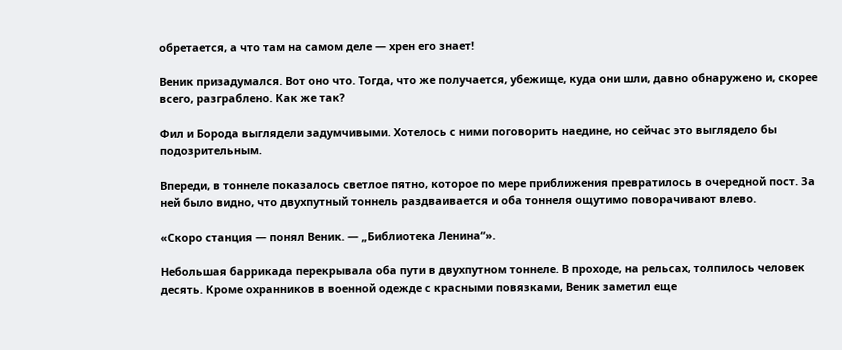обретается, а что там на самом деле — хрен его знает!

Веник призадумался. Вот оно что. Тогда, что же получается, убежище, куда они шли, давно обнаружено и, скорее всего, разграблено. Как же так?

Фил и Борода выглядели задумчивыми. Хотелось с ними поговорить наедине, но сейчас это выглядело бы подозрительным.

Впереди, в тоннеле показалось светлое пятно, которое по мере приближения превратилось в очередной пост. За ней было видно, что двухпутный тоннель раздваивается и оба тоннеля ощутимо поворачивают влево.

«Скоро станция — понял Веник. — „Библиотека Ленина“».

Небольшая баррикада перекрывала оба пути в двухпутном тоннеле. В проходе, на рельсах, толпилось человек десять. Кроме охранников в военной одежде с красными повязками, Веник заметил еще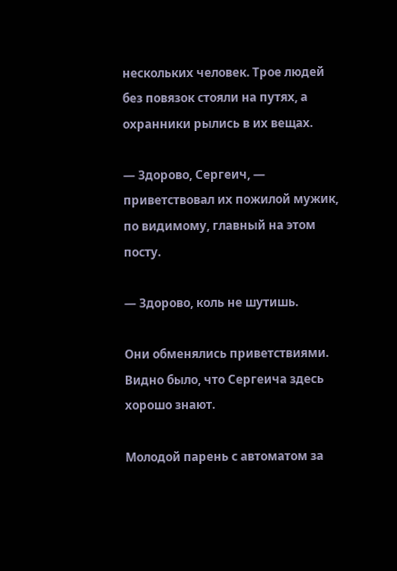нескольких человек. Трое людей без повязок стояли на путях, а охранники рылись в их вещах.

— Здорово, Сергеич, — приветствовал их пожилой мужик, по видимому, главный на этом посту.

— Здорово, коль не шутишь.

Они обменялись приветствиями. Видно было, что Сергеича здесь хорошо знают.

Молодой парень с автоматом за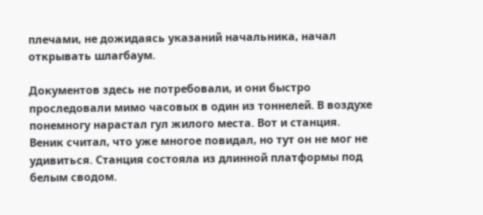плечами, не дожидаясь указаний начальника, начал открывать шлагбаум.

Документов здесь не потребовали, и они быстро проследовали мимо часовых в один из тоннелей. В воздухе понемногу нарастал гул жилого места. Вот и станция. Веник считал, что уже многое повидал, но тут он не мог не удивиться. Станция состояла из длинной платформы под белым сводом.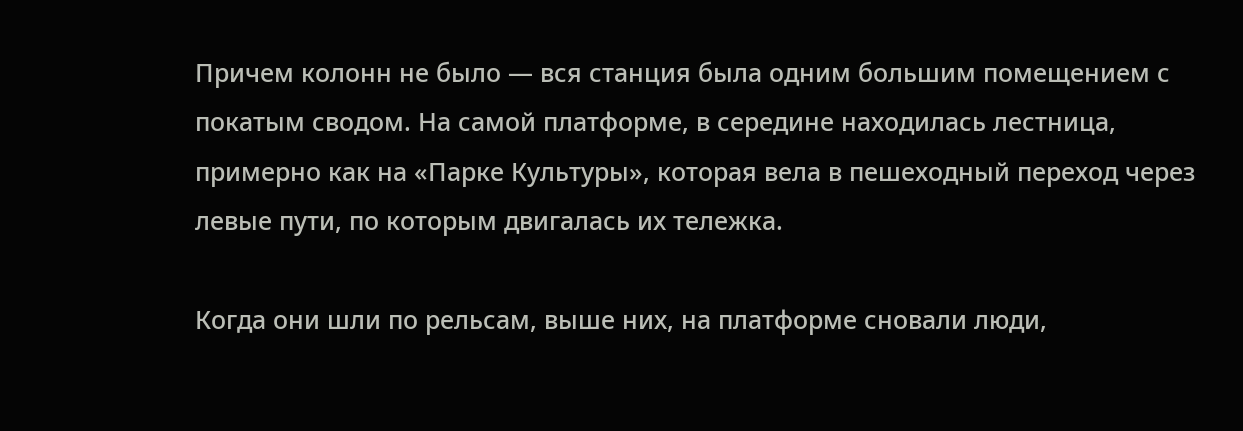Причем колонн не было — вся станция была одним большим помещением с покатым сводом. На самой платформе, в середине находилась лестница, примерно как на «Парке Культуры», которая вела в пешеходный переход через левые пути, по которым двигалась их тележка.

Когда они шли по рельсам, выше них, на платформе сновали люди,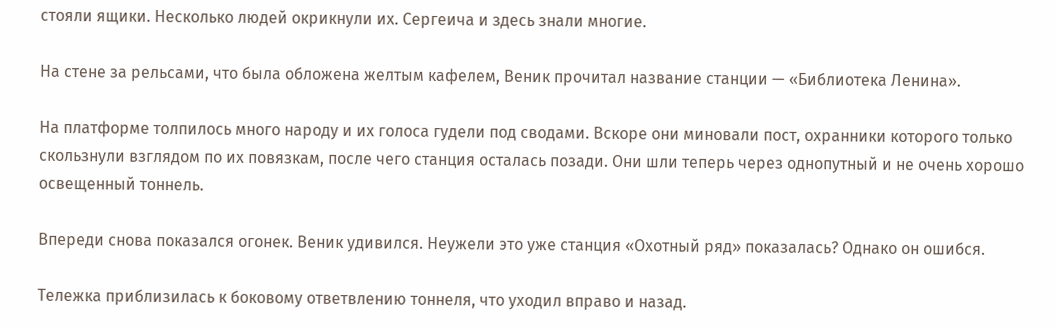стояли ящики. Несколько людей окрикнули их. Сергеича и здесь знали многие.

На стене за рельсами, что была обложена желтым кафелем, Веник прочитал название станции — «Библиотека Ленина».

На платформе толпилось много народу и их голоса гудели под сводами. Вскоре они миновали пост, охранники которого только скользнули взглядом по их повязкам, после чего станция осталась позади. Они шли теперь через однопутный и не очень хорошо освещенный тоннель.

Впереди снова показался огонек. Веник удивился. Неужели это уже станция «Охотный ряд» показалась? Однако он ошибся.

Тележка приблизилась к боковому ответвлению тоннеля, что уходил вправо и назад.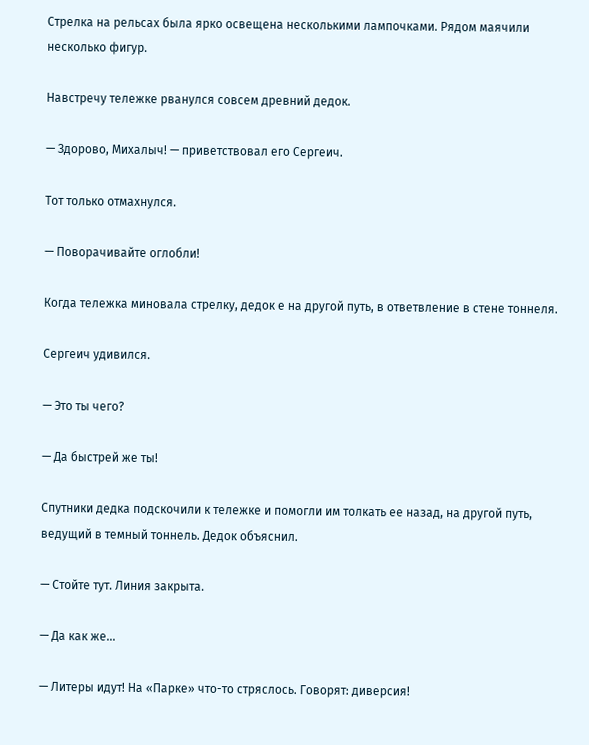Стрелка на рельсах была ярко освещена несколькими лампочками. Рядом маячили несколько фигур.

Навстречу тележке рванулся совсем древний дедок.

— Здорово, Михалыч! — приветствовал его Сергеич.

Тот только отмахнулся.

— Поворачивайте оглобли!

Когда тележка миновала стрелку, дедок е на другой путь, в ответвление в стене тоннеля.

Сергеич удивился.

— Это ты чего?

— Да быстрей же ты!

Спутники дедка подскочили к тележке и помогли им толкать ее назад, на другой путь, ведущий в темный тоннель. Дедок объяснил.

— Стойте тут. Линия закрыта.

— Да как же…

— Литеры идут! На «Парке» что-то стряслось. Говорят: диверсия!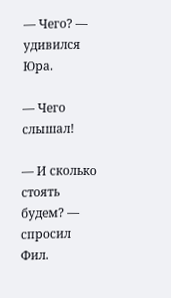— Чего? — удивился Юра.

— Чего слышал!

— И сколько стоять будем? — спросил Фил.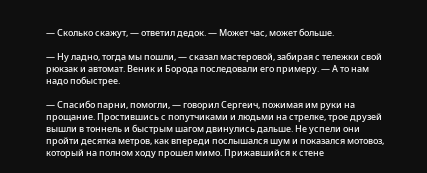— Сколько скажут, — ответил дедок. — Может час, может больше.

— Ну ладно, тогда мы пошли, — сказал мастеровой, забирая с тележки свой рюкзак и автомат. Веник и Борода последовали его примеру. — А то нам надо побыстрее.

— Спасибо парни, помогли, — говорил Сергеич, пожимая им руки на прощание. Простившись с попутчиками и людьми на стрелке, трое друзей вышли в тоннель и быстрым шагом двинулись дальше. Не успели они пройти десятка метров, как впереди послышался шум и показался мотовоз, который на полном ходу прошел мимо. Прижавшийся к стене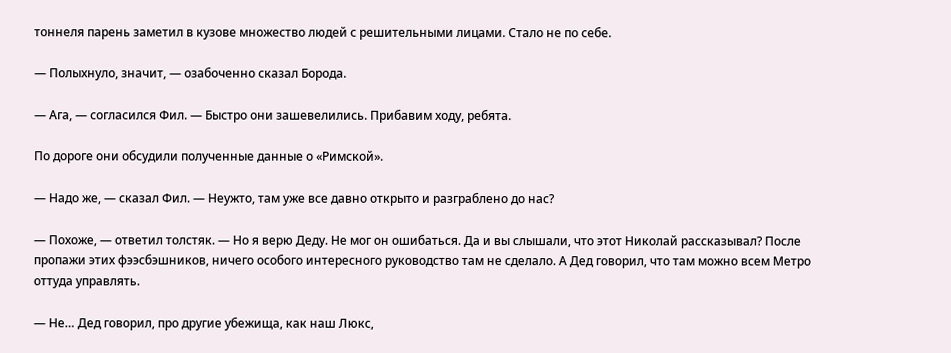тоннеля парень заметил в кузове множество людей с решительными лицами. Стало не по себе.

— Полыхнуло, значит, — озабоченно сказал Борода.

— Ага, — согласился Фил. — Быстро они зашевелились. Прибавим ходу, ребята.

По дороге они обсудили полученные данные о «Римской».

— Надо же, — сказал Фил. — Неужто, там уже все давно открыто и разграблено до нас?

— Похоже, — ответил толстяк. — Но я верю Деду. Не мог он ошибаться. Да и вы слышали, что этот Николай рассказывал? После пропажи этих фээсбэшников, ничего особого интересного руководство там не сделало. А Дед говорил, что там можно всем Метро оттуда управлять.

— Не… Дед говорил, про другие убежища, как наш Люкс,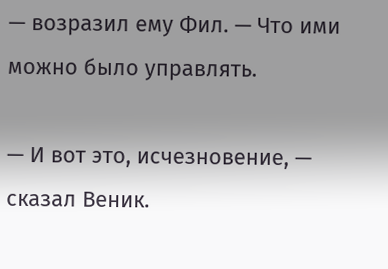— возразил ему Фил. — Что ими можно было управлять.

— И вот это, исчезновение, — сказал Веник.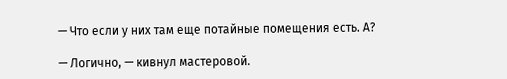— Что если у них там еще потайные помещения есть. А?

— Логично, — кивнул мастеровой.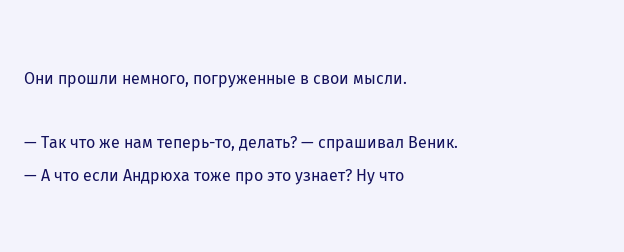Они прошли немного, погруженные в свои мысли.

— Так что же нам теперь-то, делать? — спрашивал Веник. — А что если Андрюха тоже про это узнает? Ну что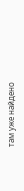там уже найдено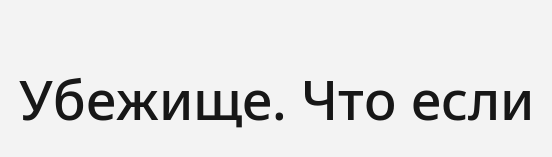Убежище. Что если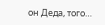он Деда, того…